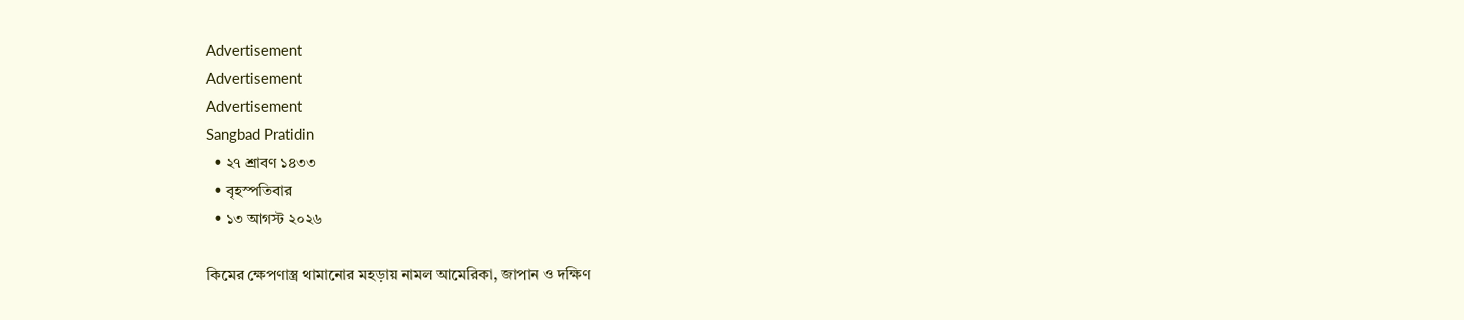Advertisement
Advertisement
Advertisement
Sangbad Pratidin
  • ২৭ শ্রাবণ ১৪৩৩
  • বৃহস্পতিবার
  • ১৩ আগস্ট ২০২৬

কিমের ক্ষেপণাস্ত্র থামানোর মহড়ায় নামল আমেরিকা, জাপান ও দক্ষিণ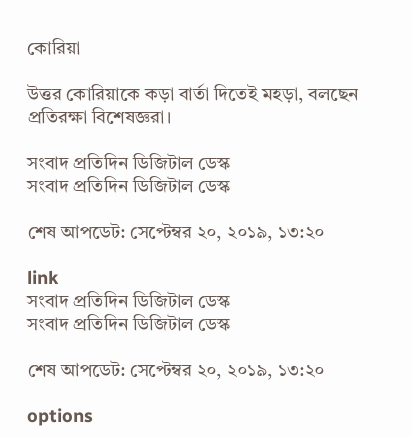কোরিয়া

উত্তর কোরিয়াকে কড়া বার্তা দিতেই মহড়া, বলছেন প্রতিরক্ষা বিশেষজ্ঞরা।

সংবাদ প্রতিদিন ডিজিটাল ডেস্ক
সংবাদ প্রতিদিন ডিজিটাল ডেস্ক

শেষ আপডেট: সেপ্টেম্বর ২০, ২০১৯, ১৩:২০

link
সংবাদ প্রতিদিন ডিজিটাল ডেস্ক
সংবাদ প্রতিদিন ডিজিটাল ডেস্ক

শেষ আপডেট: সেপ্টেম্বর ২০, ২০১৯, ১৩:২০

options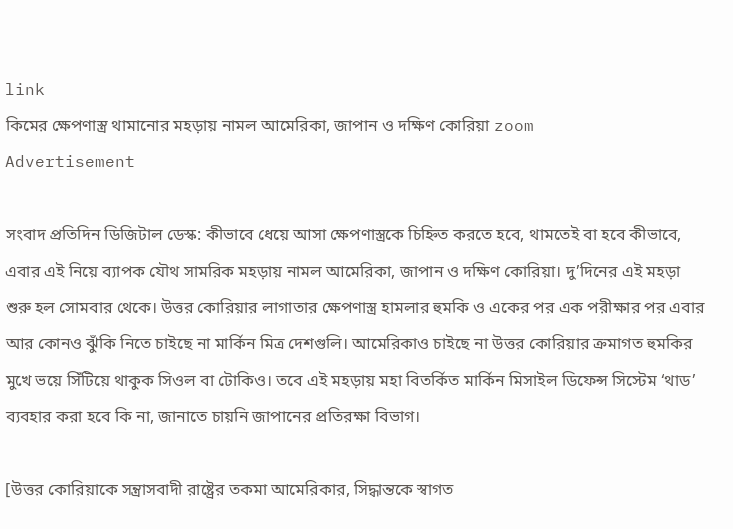link
কিমের ক্ষেপণাস্ত্র থামানোর মহড়ায় নামল আমেরিকা, জাপান ও দক্ষিণ কোরিয়া zoom
Advertisement

সংবাদ প্রতিদিন ডিজিটাল ডেস্ক: কীভাবে ধেয়ে আসা ক্ষেপণাস্ত্রকে চিহ্নিত করতে হবে, থামতেই বা হবে কীভাবে, এবার এই নিয়ে ব্যাপক যৌথ সামরিক মহড়ায় নামল আমেরিকা, জাপান ও দক্ষিণ কোরিয়া। দু’দিনের এই মহড়া শুরু হল সোমবার থেকে। উত্তর কোরিয়ার লাগাতার ক্ষেপণাস্ত্র হামলার হুমকি ও একের পর এক পরীক্ষার পর এবার আর কোনও ঝুঁকি নিতে চাইছে না মার্কিন মিত্র দেশগুলি। আমেরিকাও চাইছে না উত্তর কোরিয়ার ক্রমাগত হুমকির মুখে ভয়ে সিঁটিয়ে থাকুক সিওল বা টোকিও। তবে এই মহড়ায় মহা বিতর্কিত মার্কিন মিসাইল ডিফেন্স সিস্টেম ‘থাড’ ব্যবহার করা হবে কি না, জানাতে চায়নি জাপানের প্রতিরক্ষা বিভাগ।

[উত্তর কোরিয়াকে সন্ত্রাসবাদী রাষ্ট্রের তকমা আমেরিকার, সিদ্ধান্তকে স্বাগত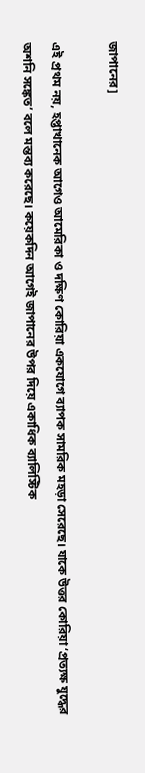জাপানের]

এই প্রথম নয়, হপ্তাখানেক আগেও আমেরিকা ও দক্ষিণ কোরিয়া একযোগে ব্যাপক সামরিক মহড়া সেরেছে। যাকে উত্তর কোরিয়া ‘প্রত্যক্ষ যুদ্ধের অশনি সঙ্কেত’ বলে মন্তব্য করেছে। কয়েকদিন আগেই জাপানের উপর দিয়ে একাধিক ব্যালিস্টিক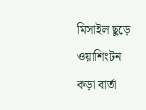মিসাইল ছুড়ে ওয়াশিংটন কড়া বার্তা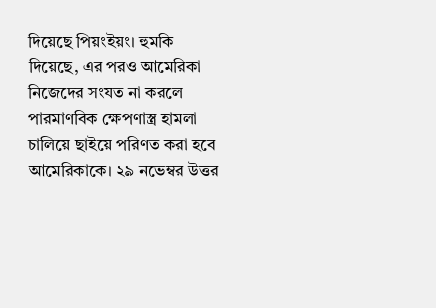দিয়েছে পিয়ংইয়ং। হুমকি দিয়েছে, এর পরও আমেরিকা নিজেদের সংযত না করলে পারমাণবিক ক্ষেপণাস্ত্র হামলা চালিয়ে ছাইয়ে পরিণত করা হবে আমেরিকাকে। ২৯ নভেম্বর উত্তর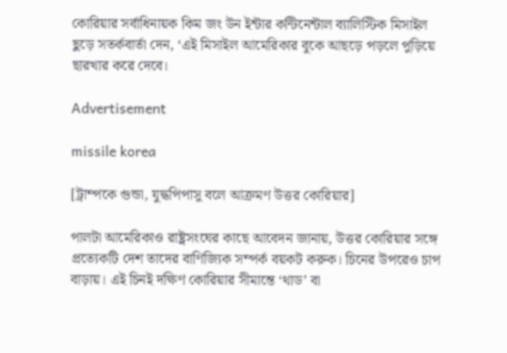কোরিয়ার সর্বাধিনায়ক কিম জং উন ইন্টার কন্টিনেন্টাল ব্যালিস্টিক মিসাইল ছুড়ে সতর্কবার্তা দেন, ‘এই মিসাইল আমেরিকার বুকে আছড়ে পড়লে পুড়িয়ে ছারখার করে দেবে।

Advertisement

missile korea

[ট্রাম্পকে গুন্ডা, যুদ্ধপিপাসু বলে আক্রমণ উত্তর কোরিয়ার]

পালটা আমেরিকাও রাষ্ট্রসংঘের কাছে আবেদন জানায়, উত্তর কোরিয়ার সঙ্গে প্রত্যেকটি দেশ তাদের বাণিজ্যিক সম্পর্ক বয়কট করুক। চিনের উপরেও চাপ বাড়ায়। এই চিনই দক্ষিণ কোরিয়ার সীমান্তে ‘থাড’ বা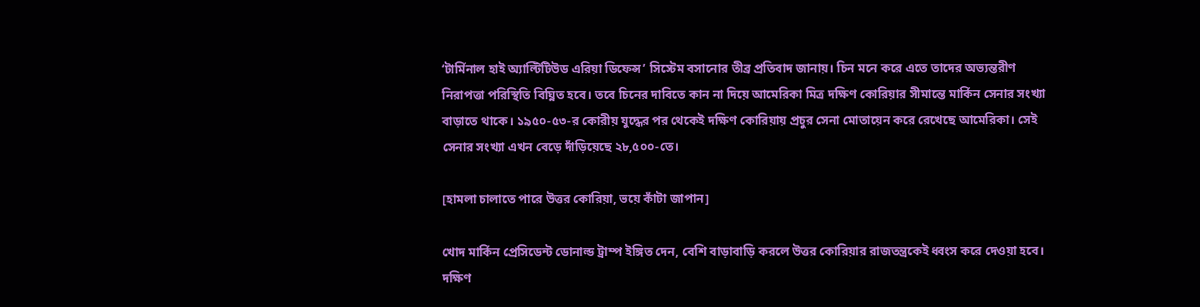‘টার্মিনাল হাই অ্যাল্টিটিউড এরিয়া ডিফেন্স’ সিস্টেম বসানোর তীব্র প্রতিবাদ জানায়। চিন মনে করে এতে তাদের অভ্যন্তরীণ নিরাপত্তা পরিস্থিতি বিঘ্নিত হবে। তবে চিনের দাবিতে কান না দিয়ে আমেরিকা মিত্র দক্ষিণ কোরিয়ার সীমান্তে মার্কিন সেনার সংখ্যা বাড়াতে থাকে। ১৯৫০-৫৩-র কোরীয় যুদ্ধের পর থেকেই দক্ষিণ কোরিয়ায় প্রচুর সেনা মোতায়েন করে রেখেছে আমেরিকা। সেই সেনার সংখ্যা এখন বেড়ে দাঁড়িয়েছে ২৮,৫০০-তে।

[হামলা চালাতে পারে উত্তর কোরিয়া, ভয়ে কাঁটা জাপান]

খোদ মার্কিন প্রেসিডেন্ট ডোনাল্ড ট্রাম্প ইঙ্গিত দেন, বেশি বাড়াবাড়ি করলে উত্তর কোরিয়ার রাজতন্ত্রকেই ধ্বংস করে দেওয়া হবে।  দক্ষিণ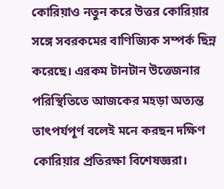কোরিয়াও নতুন করে উত্তর কোরিয়ার সঙ্গে সবরকমের বাণিজ্যিক সম্পর্ক ছিন্ন করেছে। এরকম টানটান উত্তেজনার পরিস্থিতিতে আজকের মহড়া অত্যন্ত তাৎপর্যপূর্ণ বলেই মনে করছন দক্ষিণ কোরিয়ার প্রতিরক্ষা বিশেষজ্ঞরা।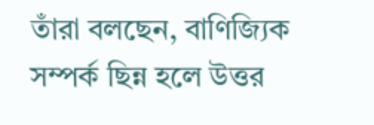তাঁরা বলছেন, বাণিজ্যিক সম্পর্ক ছিন্ন হলে উত্তর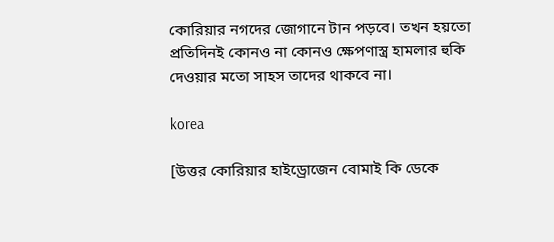কোরিয়ার নগদের জোগানে টান পড়বে। তখন হয়তো প্রতিদিনই কোনও না কোনও ক্ষেপণাস্ত্র হামলার হুকি দেওয়ার মতো সাহস তাদের থাকবে না।

korea

[উত্তর কোরিয়ার হাইড্রোজেন বোমাই কি ডেকে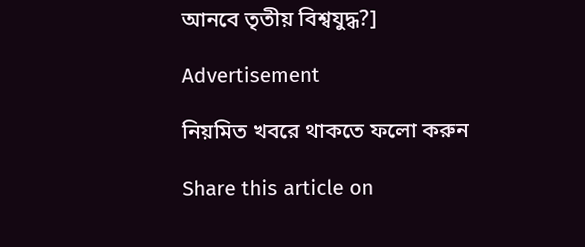আনবে তৃতীয় বিশ্বযুদ্ধ?]

Advertisement

নিয়মিত খবরে থাকতে ফলো করুন

Share this article on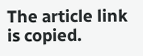The article link is copied.